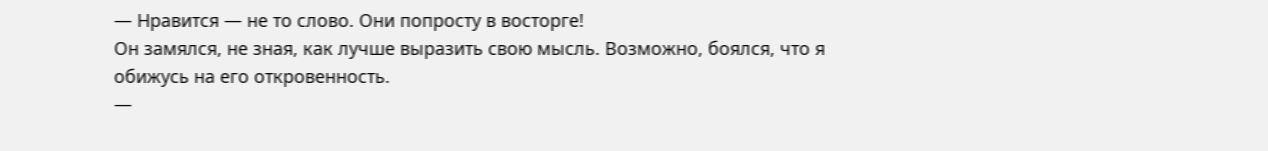— Нравится — не то слово. Они попросту в восторге!
Он замялся, не зная, как лучше выразить свою мысль. Возможно, боялся, что я обижусь на его откровенность.
—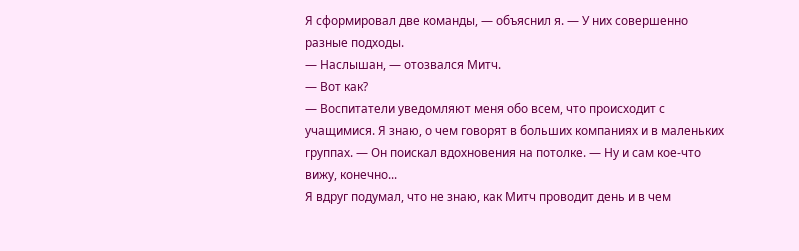Я сформировал две команды, — объяснил я. — У них совершенно разные подходы.
— Наслышан, — отозвался Митч.
— Вот как?
— Воспитатели уведомляют меня обо всем, что происходит с учащимися. Я знаю, о чем говорят в больших компаниях и в маленьких группах. — Он поискал вдохновения на потолке. — Ну и сам кое-что вижу, конечно...
Я вдруг подумал, что не знаю, как Митч проводит день и в чем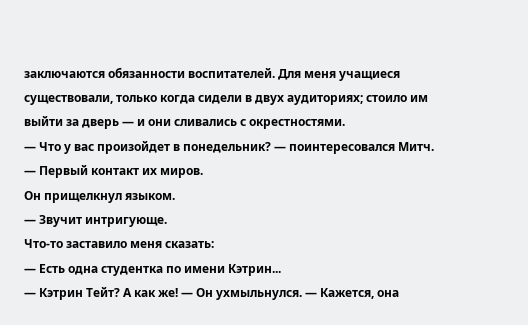заключаются обязанности воспитателей. Для меня учащиеся существовали, только когда сидели в двух аудиториях; стоило им выйти за дверь — и они сливались с окрестностями.
— Что у вас произойдет в понедельник? — поинтересовался Митч.
— Первый контакт их миров.
Он прищелкнул языком.
— Звучит интригующе.
Что-то заставило меня сказать:
— Есть одна студентка по имени Кэтрин...
— Кэтрин Тейт? А как же! — Он ухмыльнулся. — Кажется, она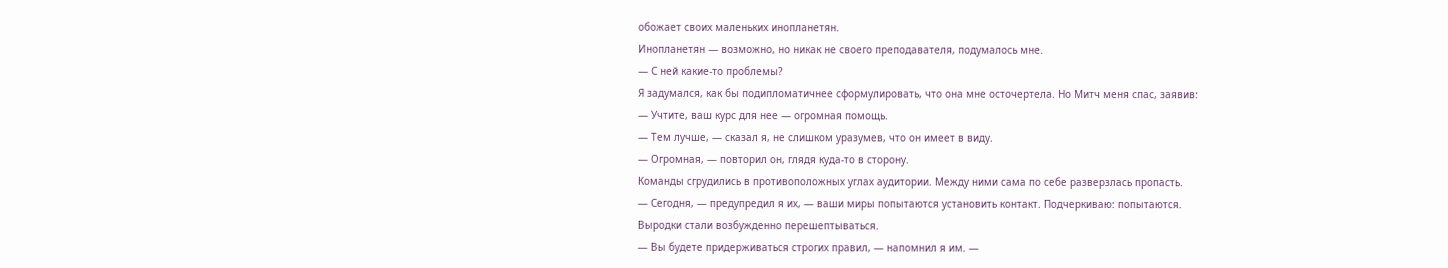обожает своих маленьких инопланетян.
Инопланетян — возможно, но никак не своего преподавателя, подумалось мне.
— С ней какие-то проблемы?
Я задумался, как бы подипломатичнее сформулировать, что она мне осточертела. Но Митч меня спас, заявив:
— Учтите, ваш курс для нее — огромная помощь.
— Тем лучше, — сказал я, не слишком уразумев, что он имеет в виду.
— Огромная, — повторил он, глядя куда-то в сторону.
Команды сгрудились в противоположных углах аудитории. Между ними сама по себе разверзлась пропасть.
— Сегодня, — предупредил я их, — ваши миры попытаются установить контакт. Подчеркиваю: попытаются.
Выродки стали возбужденно перешептываться.
— Вы будете придерживаться строгих правил, — напомнил я им. —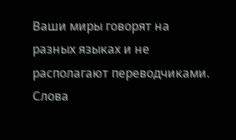Ваши миры говорят на разных языках и не располагают переводчиками. Слова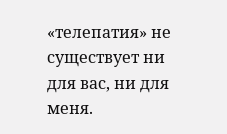«телепатия» не существует ни для вас, ни для меня.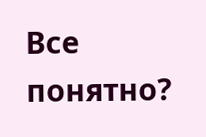Все понятно?